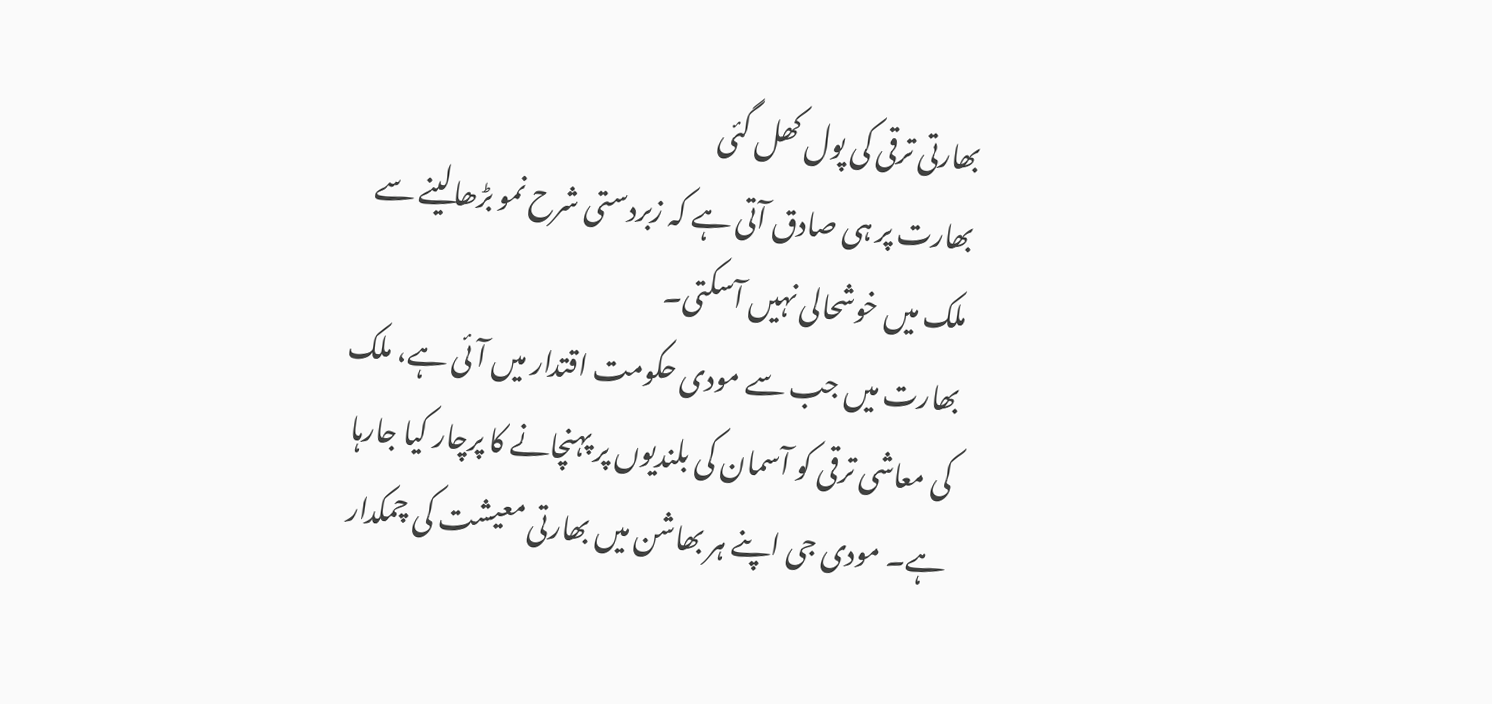بھارتی ترقی کی پول کھل گئی
بھارت پر ہی صادق آتی ہے کہ زبردستی شرح نمو بڑھالینے سے ملک میں خوشحالی نہیں آسکتی۔
بھارت میں جب سے مودی حکومت اقتدار میں آئی ہے، ملک کی معاشی ترقی کو آسمان کی بلندیوں پر پہنچانے کا پرچار کیا جارہا ہے۔ مودی جی اپنے ہر بھاشن میں بھارتی معیشت کی چمکدار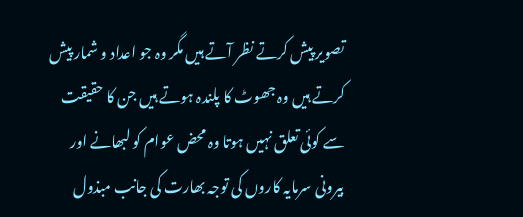تصویر پیش کرتے نظر آتے ہیں مگر وہ جو اعداد و شمار پیش کرتے ہیں وہ جھوٹ کا پلندہ ہوتے ہیں جن کا حقیقت سے کوئی تعلق نہیں ہوتا وہ محض عوام کو لبھانے اور بیرونی سرمایہ کاروں کی توجہ بھارت کی جانب مبذول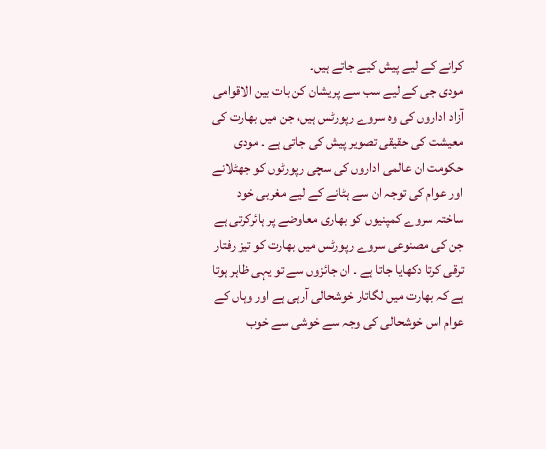کرانے کے لیے پیش کیے جاتے ہیں۔
مودی جی کے لیے سب سے پریشان کن بات بین الاقوامی آزاد اداروں کی وہ سروے رپورٹس ہیں، جن میں بھارت کی معیشت کی حقیقی تصویر پیش کی جاتی ہے ۔ مودی حکومت ان عالمی اداروں کی سچی رپورٹوں کو جھٹلانے اور عوام کی توجہ ان سے ہٹانے کے لیے مغربی خود ساختہ سروے کمپنیوں کو بھاری معاوضے پر ہائرکرتی ہے جن کی مصنوعی سروے رپورٹس میں بھارت کو تیز رفتار ترقی کرتا دکھایا جاتا ہے ۔ ان جائزوں سے تو یہی ظاہر ہوتا ہے کہ بھارت میں لگاتار خوشحالی آرہی ہے اور وہاں کے عوام اس خوشحالی کی وجہ سے خوشی سے خوب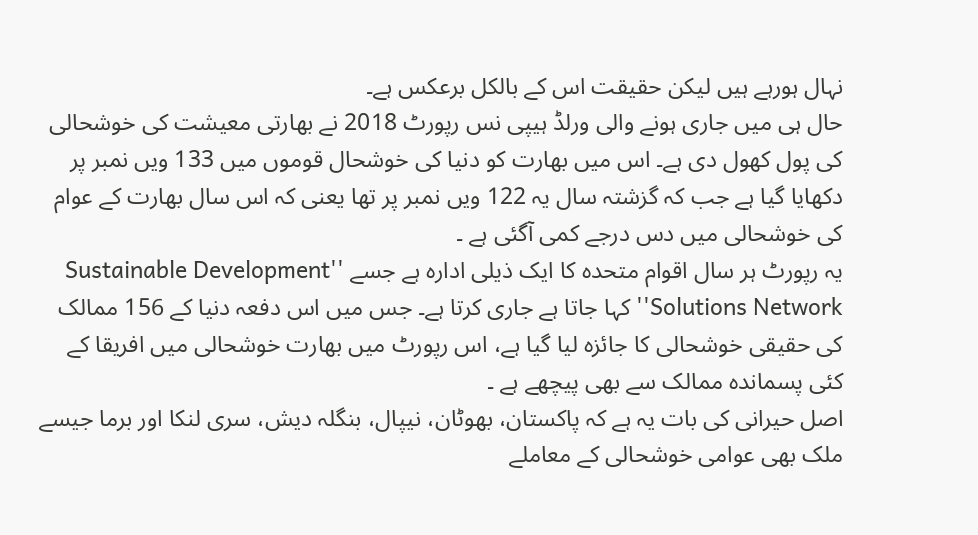نہال ہورہے ہیں لیکن حقیقت اس کے بالکل برعکس ہے۔
حال ہی میں جاری ہونے والی ورلڈ ہیپی نس رپورٹ 2018 نے بھارتی معیشت کی خوشحالی کی پول کھول دی ہے۔ اس میں بھارت کو دنیا کی خوشحال قوموں میں 133 ویں نمبر پر دکھایا گیا ہے جب کہ گزشتہ سال یہ 122 ویں نمبر پر تھا یعنی کہ اس سال بھارت کے عوام کی خوشحالی میں دس درجے کمی آگئی ہے ۔
یہ رپورٹ ہر سال اقوام متحدہ کا ایک ذیلی ادارہ ہے جسے ''Sustainable Development Solutions Network'' کہا جاتا ہے جاری کرتا ہے۔ جس میں اس دفعہ دنیا کے 156 ممالک کی حقیقی خوشحالی کا جائزہ لیا گیا ہے، اس رپورٹ میں بھارت خوشحالی میں افریقا کے کئی پسماندہ ممالک سے بھی پیچھے ہے ۔
اصل حیرانی کی بات یہ ہے کہ پاکستان، بھوٹان، نیپال، بنگلہ دیش، سری لنکا اور برما جیسے ملک بھی عوامی خوشحالی کے معاملے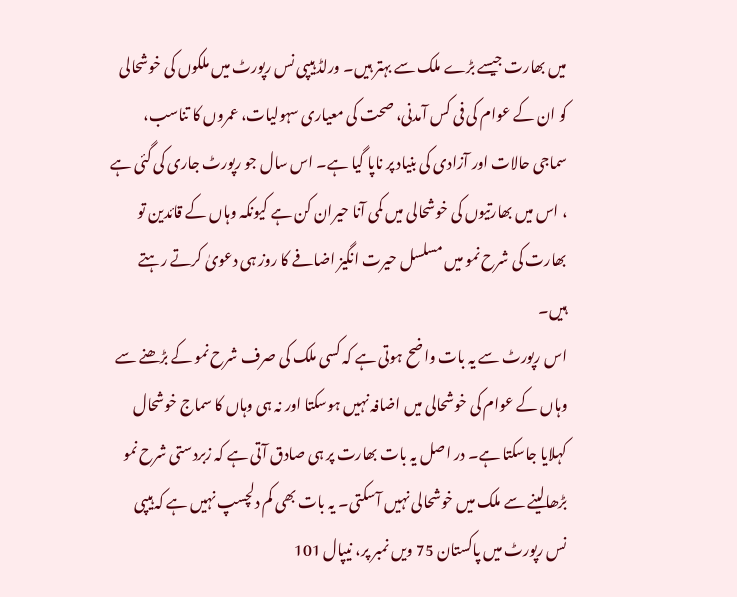میں بھارت جیسے بڑے ملک سے بہتر ہیں۔ ورلڈ ہیپی نس رپورٹ میں ملکوں کی خوشحالی کو ان کے عوام کی فی کس آمدنی، صحت کی معیاری سہولیات، عمروں کا تناسب، سماجی حالات اور آزادی کی بنیاد پر ناپا گیا ہے۔ اس سال جو رپورٹ جاری کی گئی ہے ، اس میں بھارتیوں کی خوشحالی میں کمی آنا حیران کن ہے کیونکہ وہاں کے قائدین تو بھارت کی شرح نمو میں مسلسل حیرت انگیز اضافے کا روز ہی دعویٰ کرتے رہتے ہیں۔
اس رپورٹ سے یہ بات واضح ہوتی ہے کہ کسی ملک کی صرف شرح نمو کے بڑھنے سے وہاں کے عوام کی خوشحالی میں اضافہ نہیں ہوسکتا اور نہ ہی وہاں کا سماج خوشحال کہلایا جاسکتا ہے۔ در اصل یہ بات بھارت پر ہی صادق آتی ہے کہ زبردستی شرح نمو بڑھالینے سے ملک میں خوشحالی نہیں آسکتی۔ یہ بات بھی کم دلچسپ نہیں ہے کہ ہیپی نس رپورٹ میں پاکستان 75 ویں نمبر پر، نیپال 101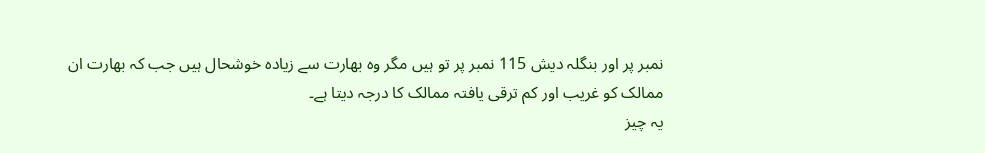نمبر پر اور بنگلہ دیش 115 نمبر پر تو ہیں مگر وہ بھارت سے زیادہ خوشحال ہیں جب کہ بھارت ان ممالک کو غریب اور کم ترقی یافتہ ممالک کا درجہ دیتا ہے۔
یہ چیز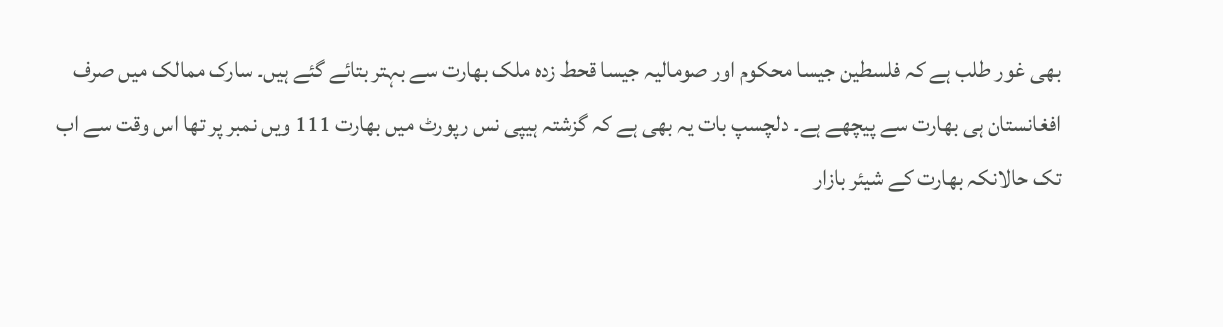بھی غور طلب ہے کہ فلسطین جیسا محکوم اور صومالیہ جیسا قحط زدہ ملک بھارت سے بہتر بتائے گئے ہیں۔ سارک ممالک میں صرف افغانستان ہی بھارت سے پیچھے ہے۔ دلچسپ بات یہ بھی ہے کہ گزشتہ ہیپی نس رپورٹ میں بھارت 111 ویں نمبر پر تھا اس وقت سے اب تک حالانکہ بھارت کے شیئر بازار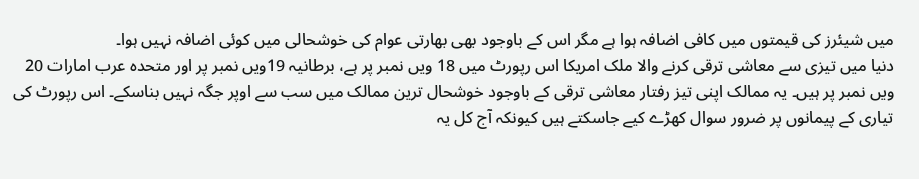میں شیئرز کی قیمتوں میں کافی اضافہ ہوا ہے مگر اس کے باوجود بھی بھارتی عوام کی خوشحالی میں کوئی اضافہ نہیں ہوا۔
دنیا میں تیزی سے معاشی ترقی کرنے والا ملک امریکا اس رپورٹ میں 18 ویں نمبر پر ہے، برطانیہ 19ویں نمبر پر اور متحدہ عرب امارات 20 ویں نمبر پر ہیں۔ یہ ممالک اپنی تیز رفتار معاشی ترقی کے باوجود خوشحال ترین ممالک میں سب سے اوپر جگہ نہیں بناسکے۔ اس رپورٹ کی تیاری کے پیمانوں پر ضرور سوال کھڑے کیے جاسکتے ہیں کیونکہ آج کل یہ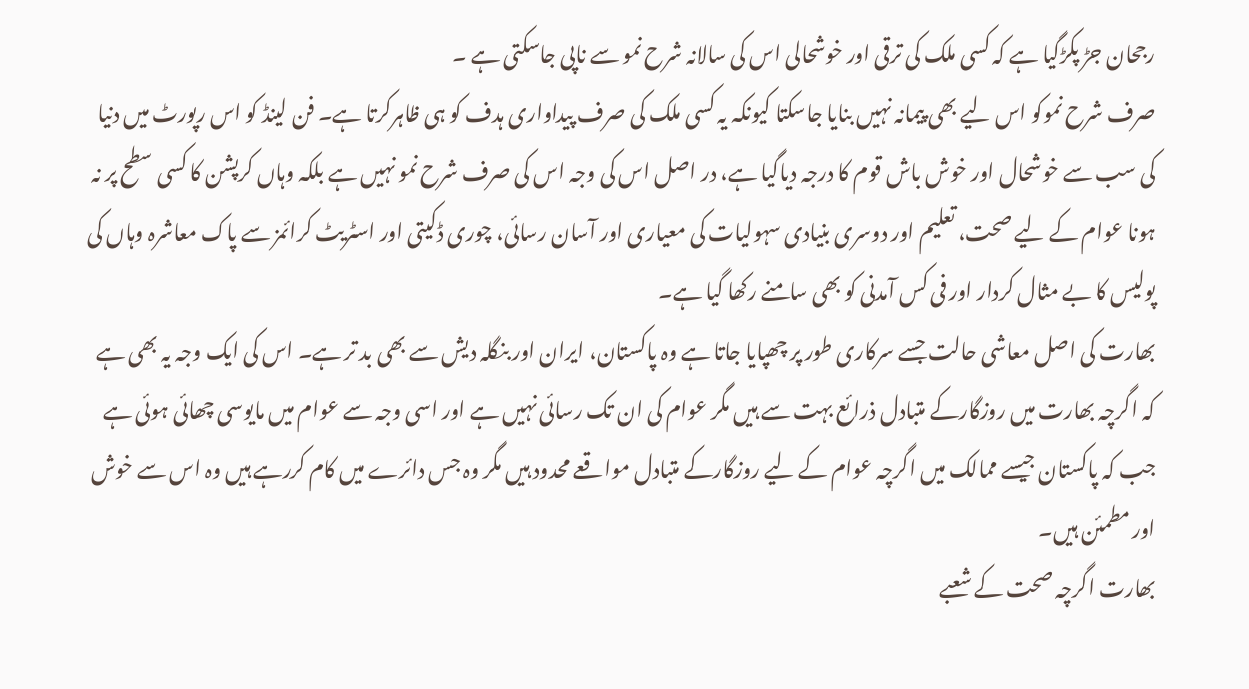رجحان جڑ پکڑگیا ہے کہ کسی ملک کی ترقی اور خوشحالی اس کی سالانہ شرح نمو سے ناپی جاسکتی ہے ۔
صرف شرح نموکو اس لیے بھی پیمانہ نہیں بنایا جاسکتا کیونکہ یہ کسی ملک کی صرف پیداواری ہدف کو ہی ظاہرکرتا ہے۔ فن لینڈ کو اس رپورٹ میں دنیا کی سب سے خوشحال اور خوش باش قوم کا درجہ دیاگیا ہے، در اصل اس کی وجہ اس کی صرف شرح نمو نہیں ہے بلکہ وہاں کرپشن کا کسی سطح پر نہ ہونا عوام کے لیے صحت، تعلیم اور دوسری بنیادی سہولیات کی معیاری اور آسان رسائی، چوری ڈکیتی اور اسٹریٹ کرائمز سے پاک معاشرہ وہاں کی پولیس کا بے مثال کردار اور فی کس آمدنی کو بھی سامنے رکھا گیا ہے۔
بھارت کی اصل معاشی حالت جسے سرکاری طور پر چھپایا جاتا ہے وہ پاکستان، ایران اور بنگلہ دیش سے بھی بد تر ہے۔ اس کی ایک وجہ یہ بھی ہے کہ اگرچہ بھارت میں روزگارکے متبادل ذرائع بہت سے ہیں مگر عوام کی ان تک رسائی نہیں ہے اور اسی وجہ سے عوام میں مایوسی چھائی ہوئی ہے جب کہ پاکستان جیسے ممالک میں اگرچہ عوام کے لیے روزگارکے متبادل مواقعے محدود ہیں مگر وہ جس دائرے میں کام کررہے ہیں وہ اس سے خوش اور مطمئن ہیں۔
بھارت اگرچہ صحت کے شعبے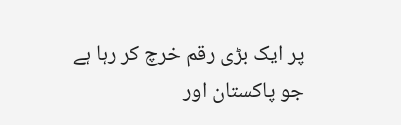پر ایک بڑی رقم خرچ کر رہا ہے جو پاکستان اور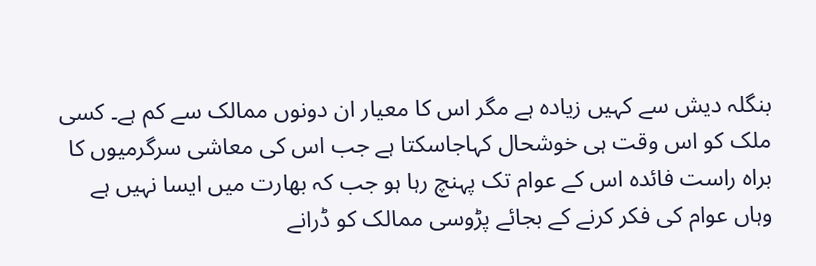بنگلہ دیش سے کہیں زیادہ ہے مگر اس کا معیار ان دونوں ممالک سے کم ہے۔ کسی ملک کو اس وقت ہی خوشحال کہاجاسکتا ہے جب اس کی معاشی سرگرمیوں کا براہ راست فائدہ اس کے عوام تک پہنچ رہا ہو جب کہ بھارت میں ایسا نہیں ہے وہاں عوام کی فکر کرنے کے بجائے پڑوسی ممالک کو ڈرانے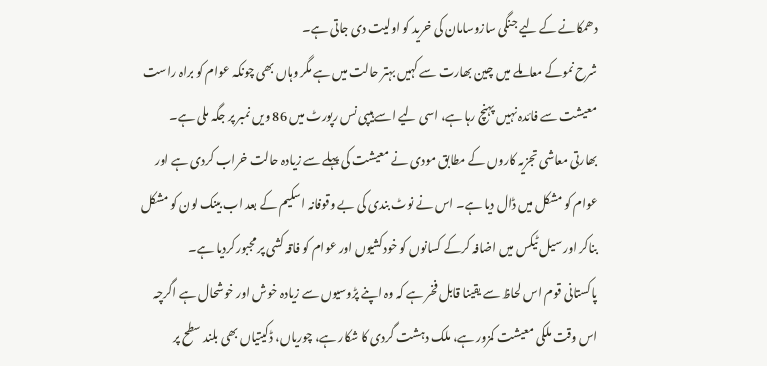دھمکانے کے لیے جنگی سازوسامان کی خرید کو اولیت دی جاتی ہے۔
شرح نموکے معاملے میں چین بھارت سے کہیں بہتر حالت میں ہے مگر وہاں بھی چونکہ عوام کو براہ راست معیشت سے فائدہ نہیں پہنچ رہا ہے، اسی لیے اسے ہیپی نس رپورٹ میں 86 ویں نمبر پر جگہ ملی ہے۔ بھارتی معاشی تجزیہ کاروں کے مطابق مودی نے معیشت کی پہلے سے زیادہ حالت خراب کردی ہے اور عوام کو مشکل میں ڈال دیا ہے۔ اس نے نوٹ بندی کی بے وقوفانہ اسکیم کے بعد اب بینک لون کو مشکل بناکر اور سیل ٹیکس میں اضافہ کرکے کسانوں کو خودکشیوں اور عوام کو فاقہ کشی پر مجبورکردیا ہے۔
پاکستانی قوم اس لحاظ سے یقینا قابل فخر ہے کہ وہ اپنے پڑوسیوں سے زیادہ خوش اور خوشحال ہے اگرچہ اس وقت ملکی معیشت کمزور ہے، ملک دہشت گردی کا شکار ہے، چوریاں، ڈکیتیاں بھی بلند سطح پر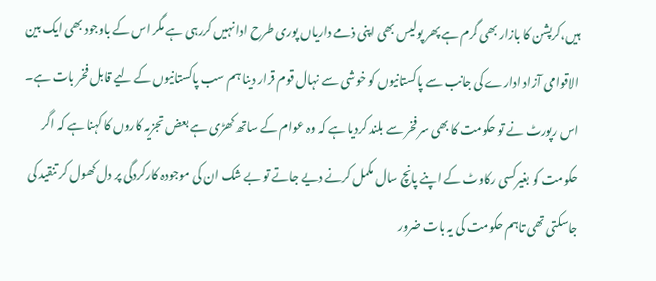ہیں،کرپشن کا بازار بھی گرم ہے پھر پولیس بھی اپنی ذمے داریاں پوری طرح ادا نہیں کررہی ہے مگر اس کے باوجود بھی ایک بین الاقوامی آزاد ادارے کی جانب سے پاکستانیوں کو خوشی سے نہال قوم قرار دینا ہم سب پاکستانیوں کے لیے قابل فخر بات ہے۔
اس رپورٹ نے تو حکومت کا بھی سر فخر سے بلند کردیا ہے کہ وہ عوام کے ساتھ کھڑی ہے بعض تجزیہ کاروں کا کہنا ہے کہ اگر حکومت کو بغیرکسی رکاوٹ کے اپنے پانچ سال مکمل کرنے دیے جاتے تو بے شک ان کی موجودہ کارکردگی پر دل کھول کر تنقید کی جاسکتی تھی تاہم حکومت کی یہ بات ضرور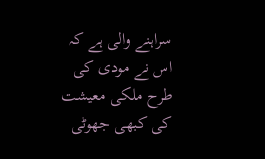سراہنے والی ہے کہ اس نے مودی کی طرح ملکی معیشت کی کبھی جھوٹی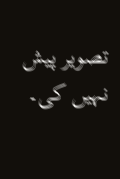تصویر پیش نہیں کی۔